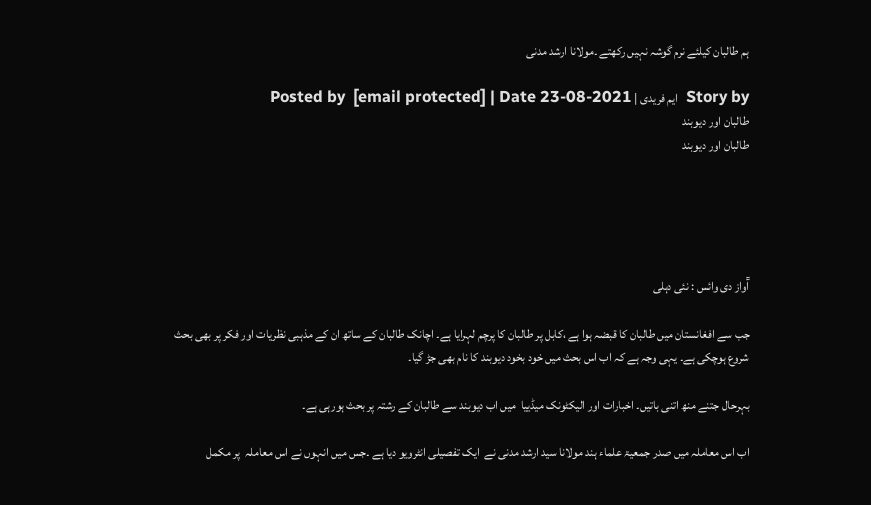ہم طالبان کیلئے نرم گوشہ نہیں رکھتے ۔مولانا ارشد مدنی

Story by  ایم فریدی | Posted by  [email protected] | Date 23-08-2021
طالبان اور دیوبند
طالبان اور دیوبند





آٓواز دی وائس : نئی دہلی

جب سے افغانستان میں طالبان کا قبضہ ہوا ہے ،کابل پر طالبان کا پرچم لہرایا ہے۔ اچانک طالبان کے ساتھ ان کے مذہبی نظریات اور فکر پر بھی بحث شروع ہوچکی ہے۔ یہی وجہ ہے کہ اب اس بحث میں خود بخود دیوبند کا نام بھی جڑ گیا۔

بہرحال جتنے منھ اتنی باتیں۔ اخبارات اور الیکٹونک میڈییا  میں اب دیوبند سے طالبان کے رشتہ پر بحث ہورہی ہے۔

اب اس معاملہ میں صدر جمعیۃ علماء ہند مولانا سید ارشد مدنی نے  ایک تفصیلی انٹرویو دیا ہے ۔جس میں انہوں نے اس معاملہ  پر مکمل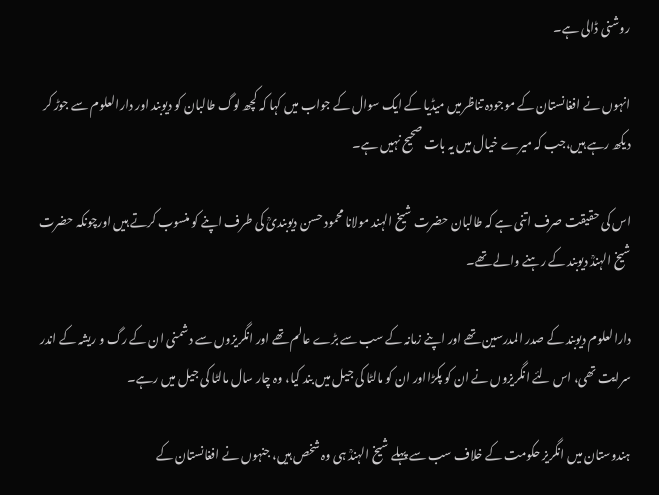روشنی ڈالی ہے۔

انہوں نے افغانستان کے موجودہ تناظرمیں میڈیا کے ایک سوال کے جواب میں کہا کہ کچھ لوگ طالبان کو دیوبند اور دارالعلوم سے جوڑ کر دیکھ رہے ہیں،جب کہ میرے خیال میں یہ بات صحیح نہیں ہے۔

اس کی حقیقت صرف اتنی ہے کہ طالبان حضرت شیخ الہند مولانا محمود حسن دیوبندیؒ کی طرف اپنے کو منسوب کرتے ہیں اورچونکہ حضرت شیخ الہندؒ دیوبند کے رہنے والے تھے۔

دارالعلوم دیوبند کے صدر المدرسین تھے اور اپنے زمانہ کے سب سے بڑے عالم تھے اور انگریزوں سے دشمنی ان کے رگ و ریشہ کے اندر سرایت تھی، اس لئے انگریزوں نے ان کو پکڑااور ان کو مالٹا کی جیل میں بند کیا، وہ چار سال مالٹا کی جیل میں رہے۔

ہندوستان میں انگریز حکومت کے خلاف سب سے پہلے شیخ الہندؒ ہی وہ شخص ہیں، جنہوں نے افغانستان کے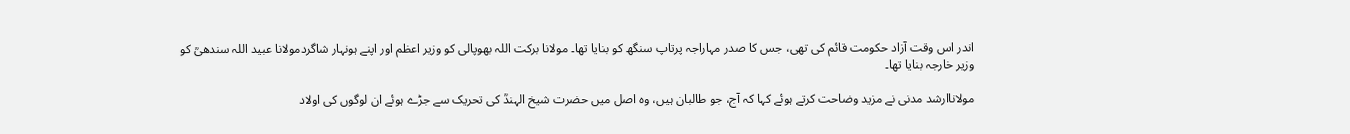اندر اس وقت آزاد حکومت قائم کی تھی، جس کا صدر مہاراجہ پرتاپ سنگھ کو بنایا تھا۔ مولانا برکت اللہ بھوپالی کو وزیر اعظم اور اپنے ہونہار شاگردمولانا عبید اللہ سندھیؒ کو وزیر خارجہ بنایا تھا۔

مولاناارشد مدنی نے مزید وضاحت کرتے ہوئے کہا کہ آج، جو طالبان ہیں، وہ اصل میں حضرت شیخ الہندؒ کی تحریک سے جڑے ہوئے ان لوگوں کی اولاد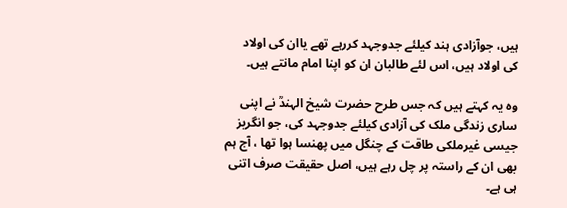ہیں، جوآزادی ہند کیلئے جدوجہد کررہے تھے یاان کی اولاد کی اولاد ہیں، اس لئے طالبان ان کو اپنا امام مانتے ہیں۔

وہ یہ کہتے ہیں کہ جس طرح حضرت شیخ الہندؒ نے اپنی ساری زندگی ملک کی آزادی کیلئے جدوجہد کی، جو انگریز جیسی غیرملکی طاقت کے چنگل میں پھنسا ہوا تھا ، آج ہم بھی ان کے راستہ پر چل رہے ہیں، اصل حقیقت صرف اتنی ہی ہے۔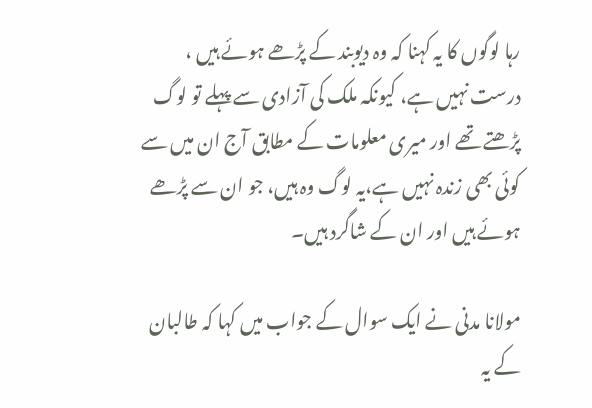رہا لوگوں کا یہ کہنا کہ وہ دیوبند کے پڑھے ہوئے ہیں ، درست نہیں ہے، کیونکہ ملک کی آزادی سے پہلے تو لوگ پڑھتے تھے اور میری معلومات کے مطابق آج ان میں سے کوئی بھی زندہ نہیں ہے،یہ لوگ وہ ہیں، جو ان سے پڑھے ہوئے ہیں اور ان کے شاگرد ہیں۔

مولانا مدنی نے ایک سوال کے جواب میں کہا کہ طالبان کے یہ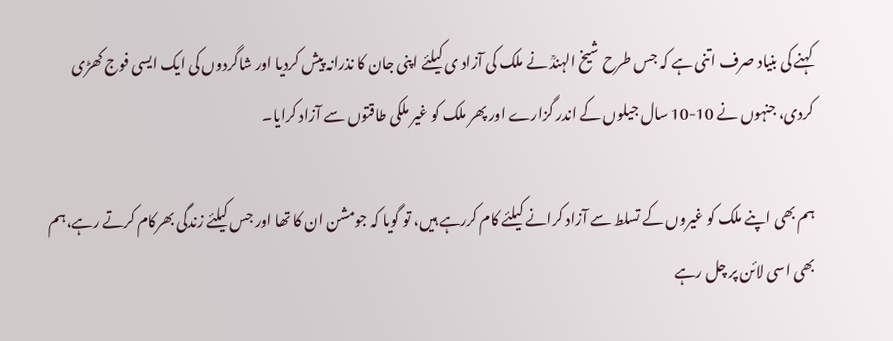کہنے کی بنیاد صرف اتنی ہے کہ جس طرح شیخ الہندؒ نے ملک کی آزاد ی کیلئے اپنی جان کا نذرانہ پیش کردیا اور شاگردوں کی ایک ایسی فوج کھڑی کردی، جنہوں نے 10-10 سال جیلوں کے اندر گزارے اور پھر ملک کو غیر ملکی طاقتوں سے آزاد کرایا۔

ہم بھی اپنے ملک کو غیروں کے تسلط سے آزاد کرانے کیلئے کام کررہے ہیں، تو گویا کہ جومشن ان کا تھا اور جس کیلئے زندگی بھرکام کرتے رہے،ہم بھی اسی لائن پر چل رہے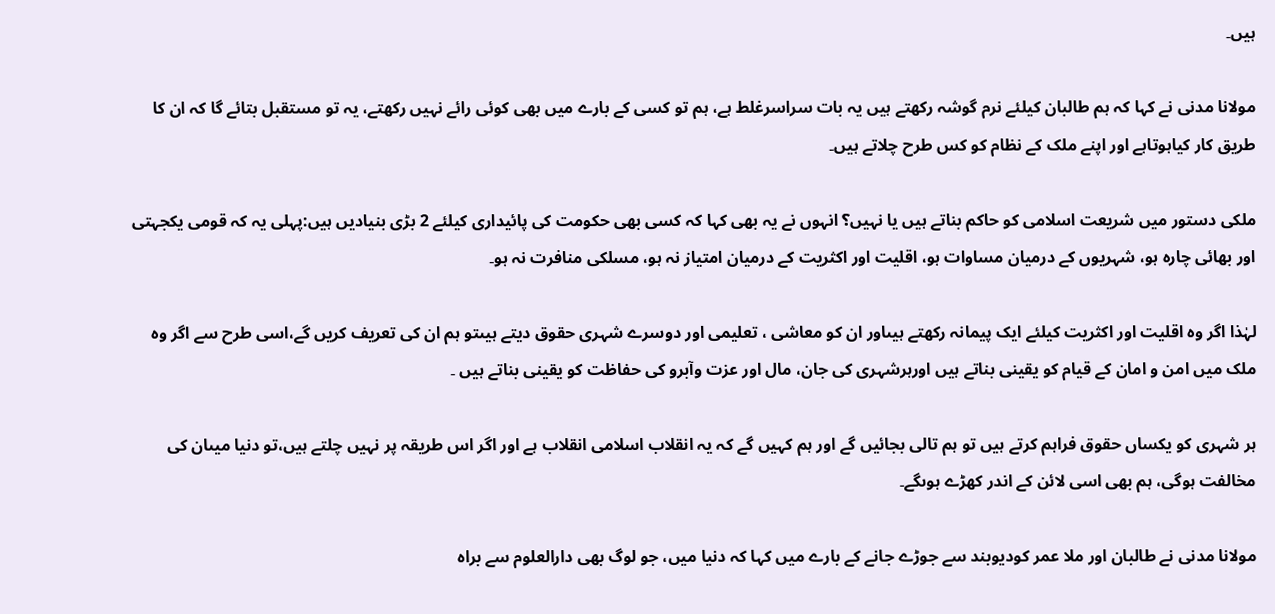ہیں۔

مولانا مدنی نے کہا کہ ہم طالبان کیلئے نرم گوشہ رکھتے ہیں یہ بات سراسرغلط ہے، ہم تو کسی کے بارے میں بھی کوئی رائے نہیں رکھتے، یہ تو مستقبل بتائے گا کہ ان کا طریق کار کیاہوتاہے اور اپنے ملک کے نظام کو کس طرح چلاتے ہیں۔

ملکی دستور میں شریعت اسلامی کو حاکم بناتے ہیں یا نہیں؟ انہوں نے یہ بھی کہا کہ کسی بھی حکومت کی پائیداری کیلئے 2 بڑی بنیادیں ہیں:پہلی یہ کہ قومی یکجہتی اور بھائی چارہ ہو، شہریوں کے درمیان مساوات ہو، اقلیت اور اکثریت کے درمیان امتیاز نہ ہو، مسلکی منافرت نہ ہو۔

لہٰذا اگر وہ اقلیت اور اکثریت کیلئے ایک پیمانہ رکھتے ہیںاور ان کو معاشی ، تعلیمی اور دوسرے شہری حقوق دیتے ہیںتو ہم ان کی تعریف کریں گے،اسی طرح سے اگر وہ ملک میں امن و امان کے قیام کو یقینی بناتے ہیں اورہرشہری کی جان، مال اور عزت وآبرو کی حفاظت کو یقینی بناتے ہیں ۔

ہر شہری کو یکساں حقوق فراہم کرتے ہیں تو ہم تالی بجائیں گے اور ہم کہیں گے کہ یہ انقلاب اسلامی انقلاب ہے اور اگر اس طریقہ پر نہیں چلتے ہیں،تو دنیا میںان کی مخالفت ہوگی، ہم بھی اسی لائن کے اندر کھڑے ہوںگے۔

مولانا مدنی نے طالبان اور ملا عمر کودیوبند سے جوڑے جانے کے بارے میں کہا کہ دنیا میں، جو لوگ بھی دارالعلوم سے براہ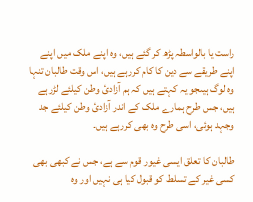راست یا بالواسطہ پڑھ کر گئے ہیں، وہ اپنے ملک میں اپنے اپنے طریقے سے دین کا کام کررہے ہیں، اس وقت طالبان تنہا وہ لوگ ہیںجو یہ کہتے ہیں کہ ہم آزادیٔ وطن کیلئے لڑرہے ہیں، جس طرح ہمارے ملک کے اندر آزادیٔ وطن کیلئے جد وجہد ہوئی، اسی طرح وہ بھی کررہے ہیں۔

طالبان کا تعلق ایسی غیور قوم سے ہے، جس نے کبھی بھی کسی غیر کے تسلط کو قبول کیا ہی نہیں اور وہ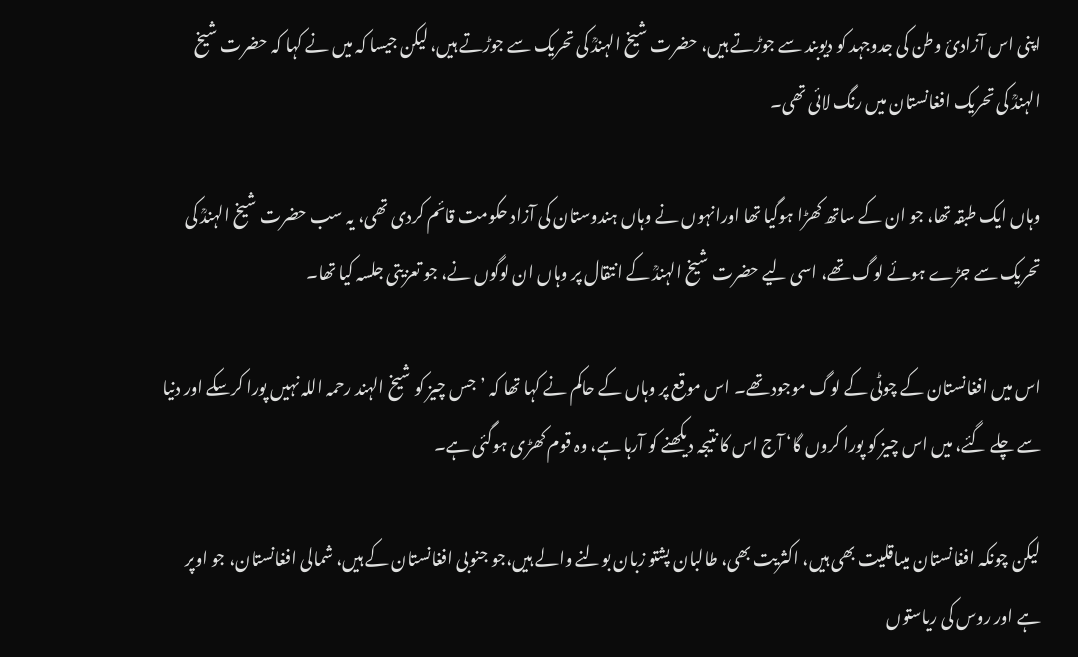اپنی اس آزادیٔ وطن کی جدوجہد کو دیوبند سے جوڑتے ہیں، حضرت شیخ الہندؒ کی تحریک سے جوڑتے ہیں، لیکن جیسا کہ میں نے کہا کہ حضرت شیخ الہندؒ کی تحریک افغانستان میں رنگ لائی تھی۔

وہاں ایک طبقہ تھا، جو ان کے ساتھ کھڑا ہوگیا تھا اورانہوں نے وہاں ہندوستان کی آزاد حکومت قائم کردی تھی، یہ سب حضرت شیخ الہندؒ کی تحریک سے جڑے ہوئے لوگ تھے، اسی لیے حضرت شیخ الہندؒ کے انتقال پر وہاں ان لوگوں نے، جو تعزیتی جلسہ کیا تھا۔

اس میں افغانستان کے چوٹی کے لوگ موجود تھے۔ اس موقع پر وہاں کے حاکم نے کہا تھا کہ ’جس چیز کو شیخ الہند رحمہ اللہ نہیں پورا کرسکے اور دنیا سے چلے گئے، میں اس چیز کو پورا کروں گا‘ آج اس کا نتیجہ دیکھنے کو آرہا ہے، وہ قوم کھڑی ہوگئی ہے۔

لیکن چونکہ افغانستان میںاقلیت بھی ہیں، اکثریت بھی، طالبان پشتو زبان بولنے والے ہیں،جو جنوبی افغانستان کے ہیں، شمالی افغانستان، جو اوپر ہے اور روس کی ریاستوں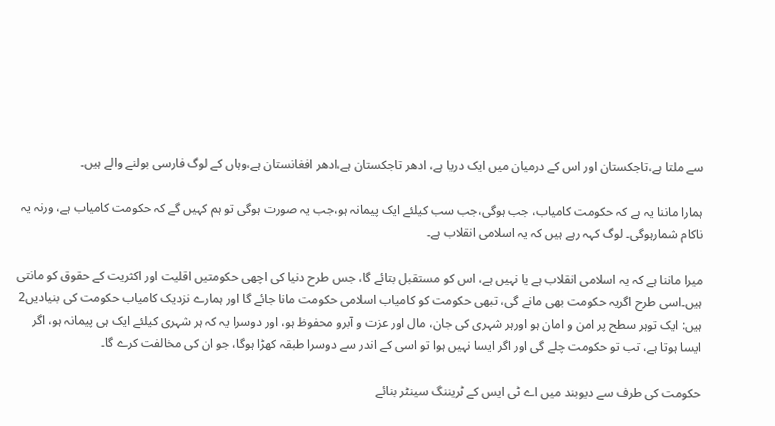سے ملتا ہے،تاجکستان اور اس کے درمیان میں ایک دریا ہے، ادھر تاجکستان ہے،ادھر افغانستان ہے،وہاں کے لوگ فارسی بولنے والے ہیں۔

ہمارا ماننا یہ ہے کہ حکومت کامیاب، جب ہوگی،جب سب کیلئے ایک پیمانہ ہو،جب یہ صورت ہوگی تو ہم کہیں گے کہ حکومت کامیاب ہے، ورنہ یہ ناکام شمارہوگی۔ لوگ کہہ رہے ہیں کہ یہ اسلامی انقلاب ہے۔

میرا ماننا ہے کہ یہ اسلامی انقلاب ہے یا نہیں ہے، اس کو مستقبل بتائے گا، جس طرح دنیا کی اچھی حکومتیں اقلیت اور اکثریت کے حقوق کو مانتی ہیں۔اسی طرح اگریہ حکومت بھی مانے گی، تبھی حکومت کو کامیاب اسلامی حکومت مانا جائے گا اور ہمارے نزدیک کامیاب حکومت کی بنیادیں2 ہیں: ایک توہر سطح پر امن و امان ہو اورہر شہری کی جان، مال اور عزت و آبرو محفوظ ہو، اور دوسرا یہ کہ ہر شہری کیلئے ایک ہی پیمانہ ہو، اگر ایسا ہوتا ہے، تب تو حکومت چلے گی اور اگر ایسا نہیں ہوا تو اسی کے اندر سے دوسرا طبقہ کھڑا ہوگا، جو ان کی مخالفت کرے گا۔

حکومت کی طرف سے دیوبند میں اے ٹی ایس کے ٹریننگ سینٹر بنائے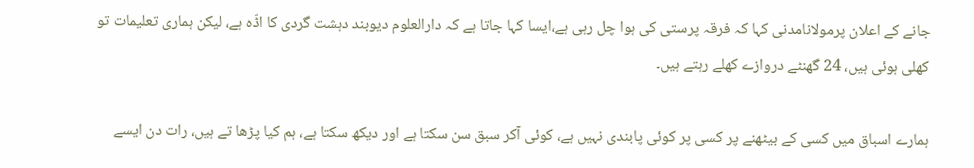جانے کے اعلان پرمولانامدنی کہا کہ فرقہ پرستی کی ہوا چل رہی ہے،ایسا کہا جاتا ہے کہ دارالعلوم دیوبند دہشت گردی کا اڈّہ ہے، لیکن ہماری تعلیمات تو کھلی ہوئی ہیں، 24 گھنٹے دروازے کھلے رہتے ہیں۔

ہمارے اسباق میں کسی کے بیٹھنے پر کسی پر کوئی پابندی نہیں ہے، کوئی آکر سبق سن سکتا ہے اور دیکھ سکتا ہے، ہم کیا پڑھا تے ہیں، رات دن ایسے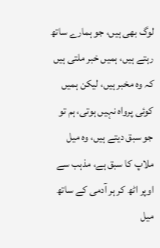لوگ بھی ہیں، جو ہمارے ساتھ رہتے ہیں، ہمیں خبر ملتی ہیں کہ وہ مخبر ہیں، لیکن ہمیں کوئی پرواہ نہیں ہوتی، ہم تو جو سبق دیتے ہیں، وہ میل ملاپ کا سبق ہے، مذہب سے اوپر اٹھ کر ہر آدمی کے ساتھ میل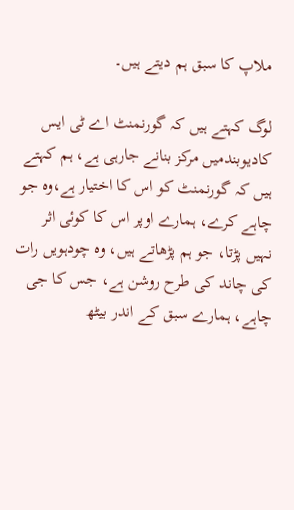ملاپ کا سبق ہم دیتے ہیں۔

لوگ کہتے ہیں کہ گورنمنٹ اے ٹی ایس کادیوبندمیں مرکز بنانے جارہی ہے، ہم کہتے ہیں کہ گورنمنٹ کو اس کا اختیار ہے،وہ جو چاہے کرے، ہمارے اوپر اس کا کوئی اثر نہیں پڑتا، جو ہم پڑھاتے ہیں، وہ چودہویں رات کی چاند کی طرح روشن ہے، جس کا جی چاہے، ہمارے سبق کے اندر بیٹھ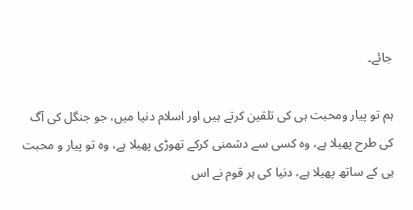جائے۔

ہم تو پیار ومحبت ہی کی تلقین کرتے ہیں اور اسلام دنیا میں، جو جنگل کی آگ کی طرح پھیلا ہے، وہ کسی سے دشمنی کرکے تھوڑی پھیلا ہے، وہ تو پیار و محبت ہی کے ساتھ پھیلا ہے، دنیا کی ہر قوم نے اس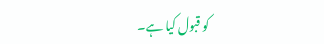کو قبول کیا ہے۔